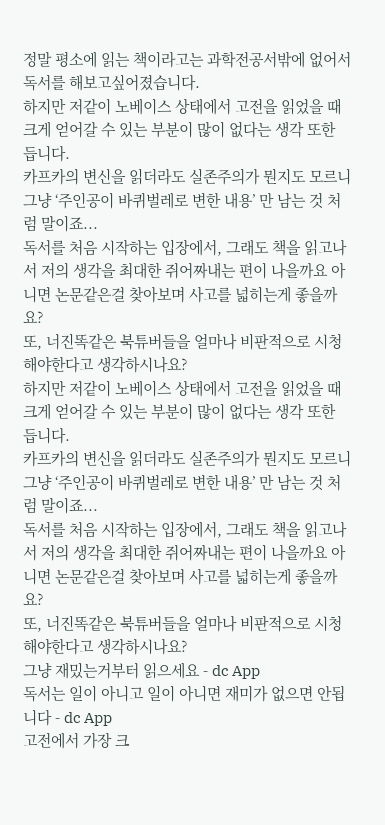정말 평소에 읽는 책이라고는 과학전공서밖에 없어서 독서를 해보고싶어졌습니다.
하지만 저같이 노베이스 상태에서 고전을 읽었을 때 크게 얻어갈 수 있는 부분이 많이 없다는 생각 또한 듭니다.
카프카의 변신을 읽더라도 실존주의가 뭔지도 모르니 그냥 ‘주인공이 바퀴벌레로 변한 내용’ 만 남는 것 처럼 말이죠...
독서를 처음 시작하는 입장에서, 그래도 책을 읽고나서 저의 생각을 최대한 쥐어짜내는 편이 나을까요 아니면 논문같은걸 찾아보며 사고를 넓히는게 좋을까요?
또, 너진똑같은 북튜버들을 얼마나 비판적으로 시청해야한다고 생각하시나요?
하지만 저같이 노베이스 상태에서 고전을 읽었을 때 크게 얻어갈 수 있는 부분이 많이 없다는 생각 또한 듭니다.
카프카의 변신을 읽더라도 실존주의가 뭔지도 모르니 그냥 ‘주인공이 바퀴벌레로 변한 내용’ 만 남는 것 처럼 말이죠...
독서를 처음 시작하는 입장에서, 그래도 책을 읽고나서 저의 생각을 최대한 쥐어짜내는 편이 나을까요 아니면 논문같은걸 찾아보며 사고를 넓히는게 좋을까요?
또, 너진똑같은 북튜버들을 얼마나 비판적으로 시청해야한다고 생각하시나요?
그냥 재밌는거부터 읽으세요 - dc App
독서는 일이 아니고 일이 아니면 재미가 없으면 안됩니다 - dc App
고전에서 가장 크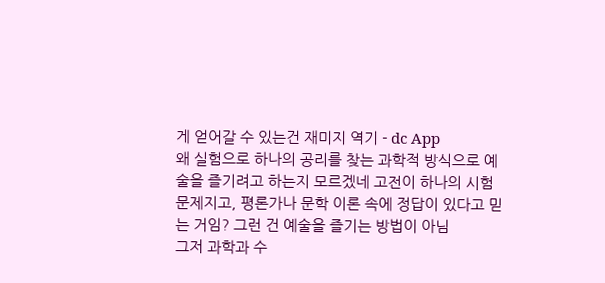게 얻어갈 수 있는건 재미지 역기 - dc App
왜 실험으로 하나의 공리를 찾는 과학적 방식으로 예술을 즐기려고 하는지 모르겠네 고전이 하나의 시험문제지고, 평론가나 문학 이론 속에 정답이 있다고 믿는 거임? 그런 건 예술을 즐기는 방법이 아님
그저 과학과 수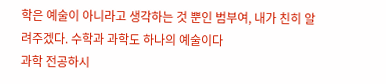학은 예술이 아니라고 생각하는 것 뿐인 범부여, 내가 친히 알려주겠다. 수학과 과학도 하나의 예술이다
과학 전공하시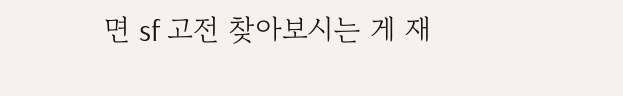면 sf 고전 찾아보시는 게 재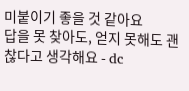미붙이기 좋을 것 같아요
답을 못 찾아도, 얻지 못해도 괜찮다고 생각해요 - dc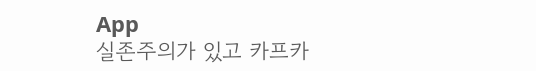App
실존주의가 있고 카프카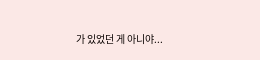가 있었던 게 아니야...